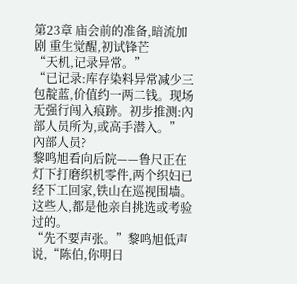第23章 庙会前的准备,暗流加剧 重生觉醒,初试锋芒
“天机,记录异常。”
“已记录:库存染料异常减少三包靛蓝,价值约一两二钱。现场无强行闯入痕跡。初步推测:內部人员所为,或高手潜入。”
內部人员?
黎鸣旭看向后院——鲁尺正在灯下打磨织机零件,两个织妇已经下工回家,铁山在巡视围墙。这些人,都是他亲自挑选或考验过的。
“先不要声张。”黎鸣旭低声说,“陈伯,你明日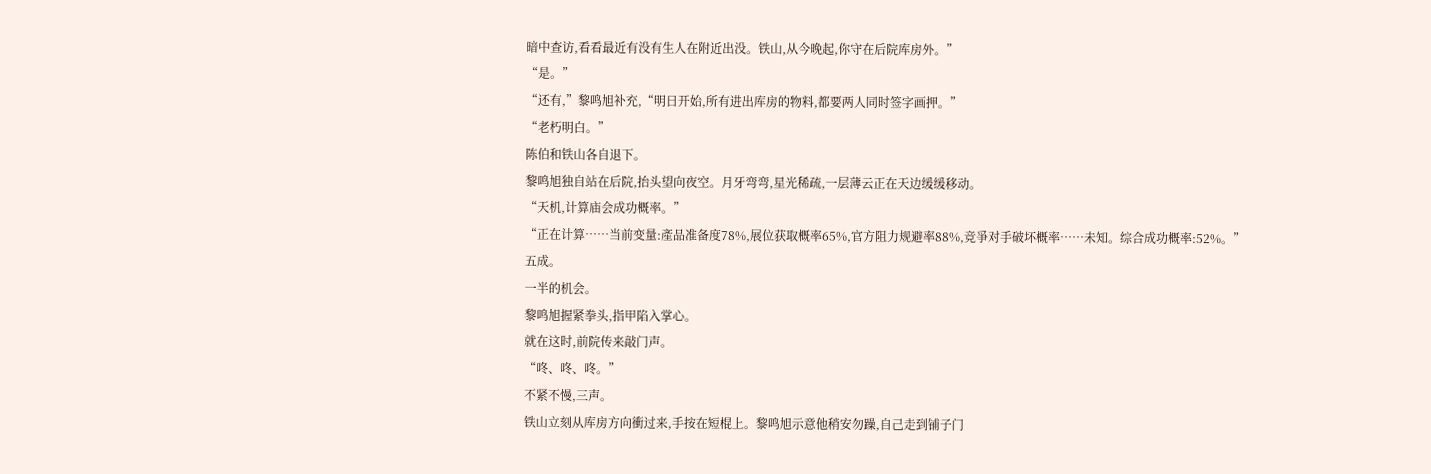暗中查访,看看最近有没有生人在附近出没。铁山,从今晚起,你守在后院库房外。”
“是。”
“还有,”黎鸣旭补充,“明日开始,所有进出库房的物料,都要两人同时签字画押。”
“老朽明白。”
陈伯和铁山各自退下。
黎鸣旭独自站在后院,抬头望向夜空。月牙弯弯,星光稀疏,一层薄云正在天边缓缓移动。
“天机,计算庙会成功概率。”
“正在计算……当前变量:產品准备度78%,展位获取概率65%,官方阻力规避率88%,竞爭对手破坏概率……未知。综合成功概率:52%。”
五成。
一半的机会。
黎鸣旭握紧拳头,指甲陷入掌心。
就在这时,前院传来敲门声。
“咚、咚、咚。”
不紧不慢,三声。
铁山立刻从库房方向衝过来,手按在短棍上。黎鸣旭示意他稍安勿躁,自己走到铺子门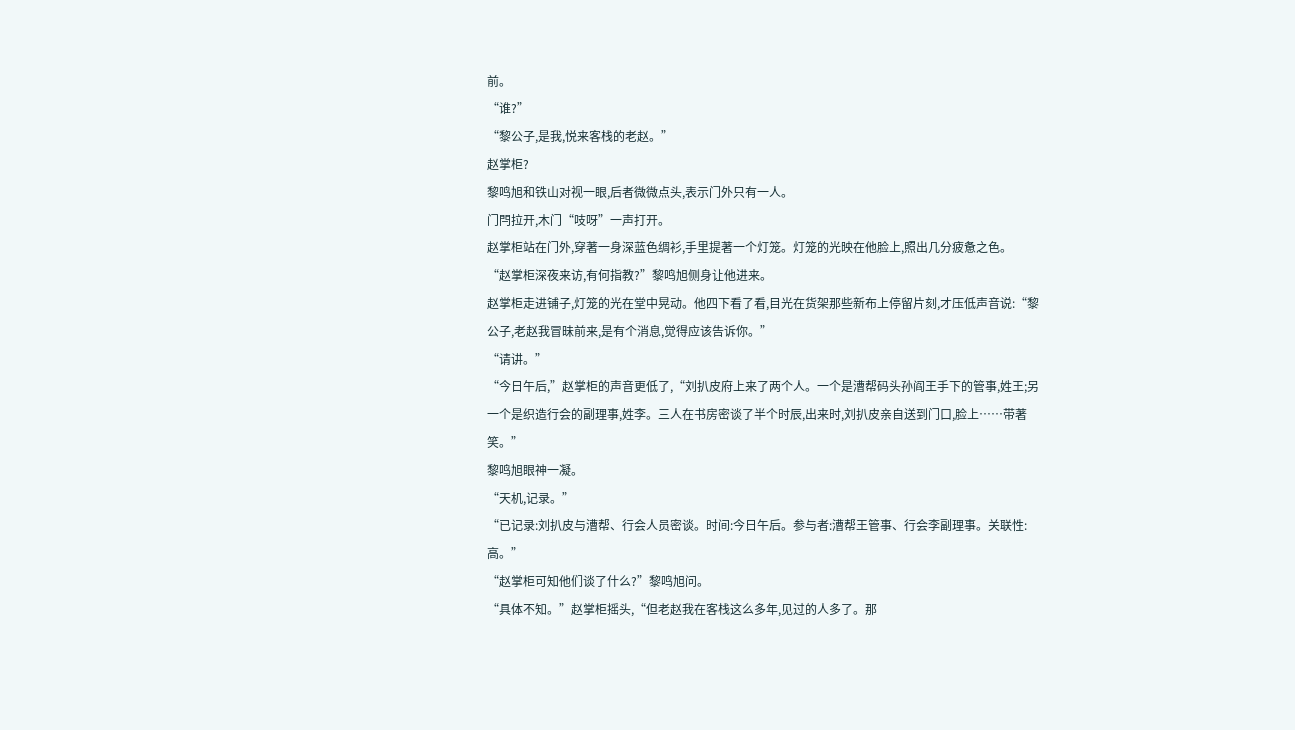前。
“谁?”
“黎公子,是我,悦来客栈的老赵。”
赵掌柜?
黎鸣旭和铁山对视一眼,后者微微点头,表示门外只有一人。
门閂拉开,木门“吱呀”一声打开。
赵掌柜站在门外,穿著一身深蓝色绸衫,手里提著一个灯笼。灯笼的光映在他脸上,照出几分疲惫之色。
“赵掌柜深夜来访,有何指教?”黎鸣旭侧身让他进来。
赵掌柜走进铺子,灯笼的光在堂中晃动。他四下看了看,目光在货架那些新布上停留片刻,才压低声音说:“黎公子,老赵我冒昧前来,是有个消息,觉得应该告诉你。”
“请讲。”
“今日午后,”赵掌柜的声音更低了,“刘扒皮府上来了两个人。一个是漕帮码头孙阎王手下的管事,姓王;另一个是织造行会的副理事,姓李。三人在书房密谈了半个时辰,出来时,刘扒皮亲自送到门口,脸上……带著笑。”
黎鸣旭眼神一凝。
“天机,记录。”
“已记录:刘扒皮与漕帮、行会人员密谈。时间:今日午后。参与者:漕帮王管事、行会李副理事。关联性:高。”
“赵掌柜可知他们谈了什么?”黎鸣旭问。
“具体不知。”赵掌柜摇头,“但老赵我在客栈这么多年,见过的人多了。那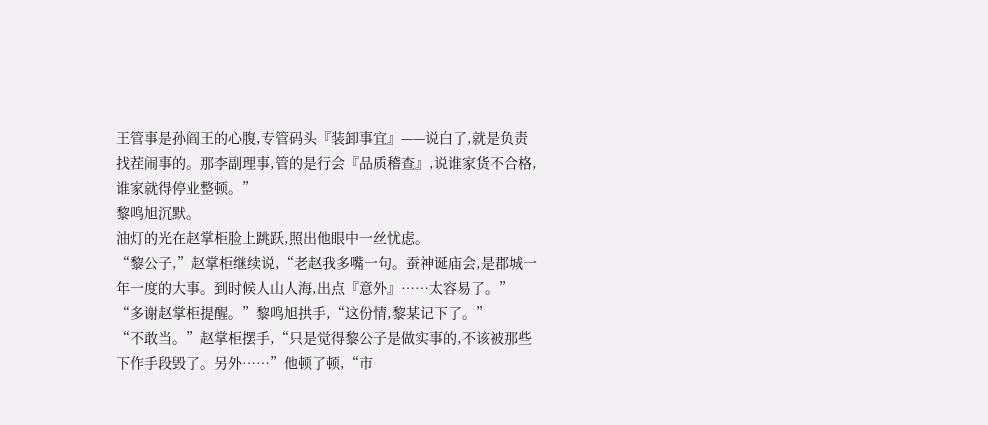王管事是孙阎王的心腹,专管码头『装卸事宜』——说白了,就是负责找茬闹事的。那李副理事,管的是行会『品质稽查』,说谁家货不合格,谁家就得停业整顿。”
黎鸣旭沉默。
油灯的光在赵掌柜脸上跳跃,照出他眼中一丝忧虑。
“黎公子,”赵掌柜继续说,“老赵我多嘴一句。蚕神诞庙会,是郡城一年一度的大事。到时候人山人海,出点『意外』……太容易了。”
“多谢赵掌柜提醒。”黎鸣旭拱手,“这份情,黎某记下了。”
“不敢当。”赵掌柜摆手,“只是觉得黎公子是做实事的,不该被那些下作手段毁了。另外……”他顿了顿,“市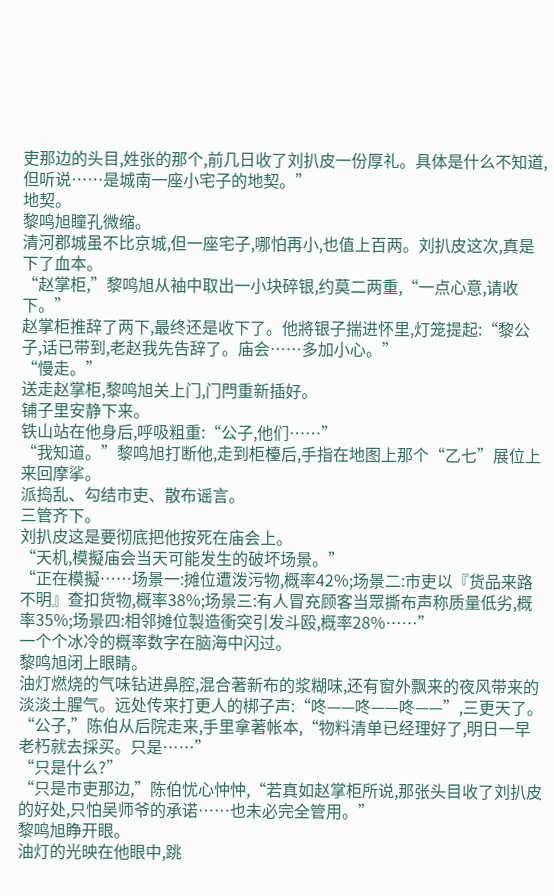吏那边的头目,姓张的那个,前几日收了刘扒皮一份厚礼。具体是什么不知道,但听说……是城南一座小宅子的地契。”
地契。
黎鸣旭瞳孔微缩。
清河郡城虽不比京城,但一座宅子,哪怕再小,也值上百两。刘扒皮这次,真是下了血本。
“赵掌柜,”黎鸣旭从袖中取出一小块碎银,约莫二两重,“一点心意,请收下。”
赵掌柜推辞了两下,最终还是收下了。他將银子揣进怀里,灯笼提起:“黎公子,话已带到,老赵我先告辞了。庙会……多加小心。”
“慢走。”
送走赵掌柜,黎鸣旭关上门,门閂重新插好。
铺子里安静下来。
铁山站在他身后,呼吸粗重:“公子,他们……”
“我知道。”黎鸣旭打断他,走到柜檯后,手指在地图上那个“乙七”展位上来回摩挲。
派捣乱、勾结市吏、散布谣言。
三管齐下。
刘扒皮这是要彻底把他按死在庙会上。
“天机,模擬庙会当天可能发生的破坏场景。”
“正在模擬……场景一:摊位遭泼污物,概率42%;场景二:市吏以『货品来路不明』查扣货物,概率38%;场景三:有人冒充顾客当眾撕布声称质量低劣,概率35%;场景四:相邻摊位製造衝突引发斗殴,概率28%……”
一个个冰冷的概率数字在脑海中闪过。
黎鸣旭闭上眼睛。
油灯燃烧的气味钻进鼻腔,混合著新布的浆糊味,还有窗外飘来的夜风带来的淡淡土腥气。远处传来打更人的梆子声:“咚——咚——咚——”,三更天了。
“公子,”陈伯从后院走来,手里拿著帐本,“物料清单已经理好了,明日一早老朽就去採买。只是……”
“只是什么?”
“只是市吏那边,”陈伯忧心忡忡,“若真如赵掌柜所说,那张头目收了刘扒皮的好处,只怕吴师爷的承诺……也未必完全管用。”
黎鸣旭睁开眼。
油灯的光映在他眼中,跳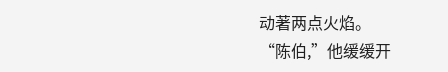动著两点火焰。
“陈伯,”他缓缓开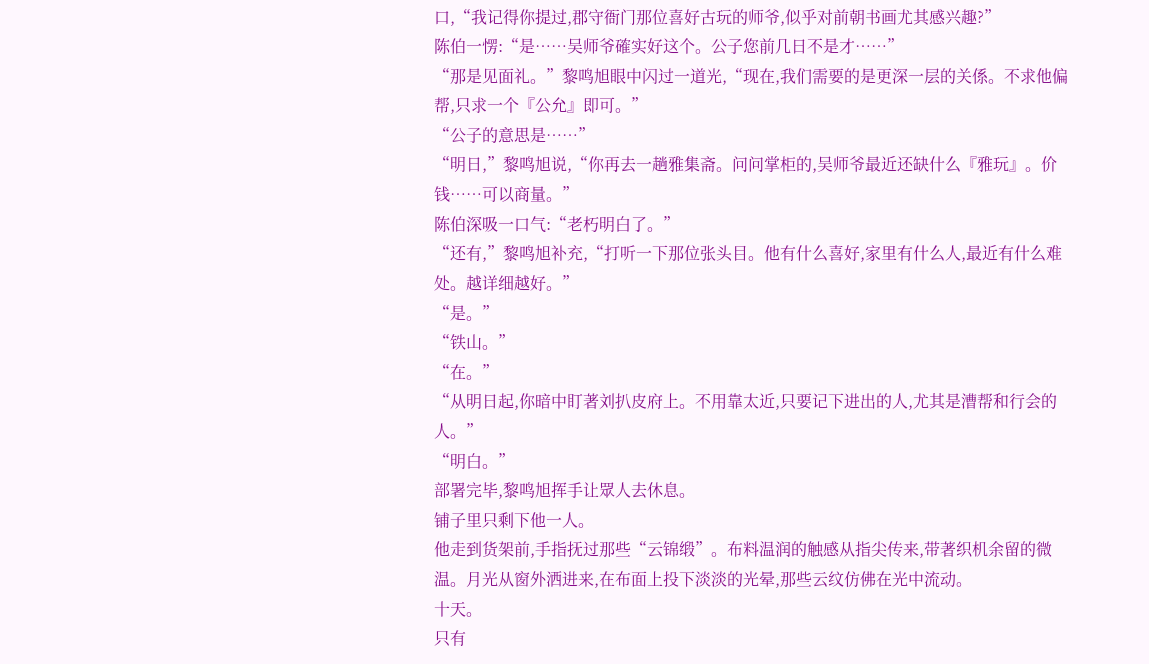口,“我记得你提过,郡守衙门那位喜好古玩的师爷,似乎对前朝书画尤其感兴趣?”
陈伯一愣:“是……吴师爷確实好这个。公子您前几日不是才……”
“那是见面礼。”黎鸣旭眼中闪过一道光,“现在,我们需要的是更深一层的关係。不求他偏帮,只求一个『公允』即可。”
“公子的意思是……”
“明日,”黎鸣旭说,“你再去一趟雅集斋。问问掌柜的,吴师爷最近还缺什么『雅玩』。价钱……可以商量。”
陈伯深吸一口气:“老朽明白了。”
“还有,”黎鸣旭补充,“打听一下那位张头目。他有什么喜好,家里有什么人,最近有什么难处。越详细越好。”
“是。”
“铁山。”
“在。”
“从明日起,你暗中盯著刘扒皮府上。不用靠太近,只要记下进出的人,尤其是漕帮和行会的人。”
“明白。”
部署完毕,黎鸣旭挥手让眾人去休息。
铺子里只剩下他一人。
他走到货架前,手指抚过那些“云锦缎”。布料温润的触感从指尖传来,带著织机余留的微温。月光从窗外洒进来,在布面上投下淡淡的光晕,那些云纹仿佛在光中流动。
十天。
只有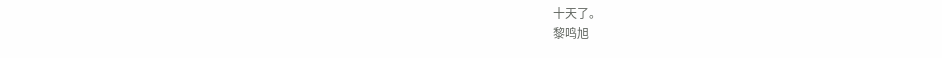十天了。
黎鸣旭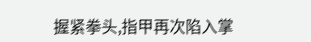握紧拳头,指甲再次陷入掌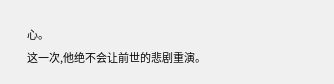心。
这一次,他绝不会让前世的悲剧重演。